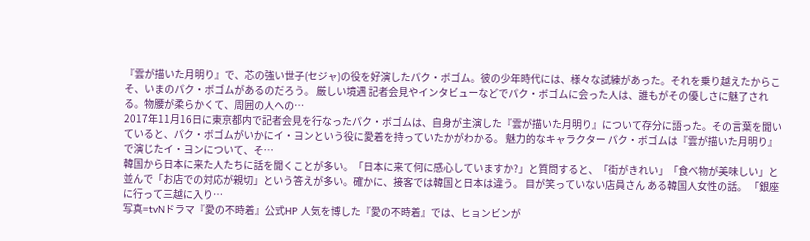『雲が描いた月明り』で、芯の強い世子(セジャ)の役を好演したパク・ボゴム。彼の少年時代には、様々な試練があった。それを乗り越えたからこそ、いまのパク・ボゴムがあるのだろう。 厳しい境遇 記者会見やインタビューなどでパク・ボゴムに会った人は、誰もがその優しさに魅了される。物腰が柔らかくて、周囲の人への…
2017年11月16日に東京都内で記者会見を行なったパク・ボゴムは、自身が主演した『雲が描いた月明り』について存分に語った。その言葉を聞いていると、パク・ボゴムがいかにイ・ヨンという役に愛着を持っていたかがわかる。 魅力的なキャラクター パク・ボゴムは『雲が描いた月明り』で演じたイ・ヨンについて、そ…
韓国から日本に来た人たちに話を聞くことが多い。「日本に来て何に感心していますか?」と質問すると、「街がきれい」「食べ物が美味しい」と並んで「お店での対応が親切」という答えが多い。確かに、接客では韓国と日本は違う。 目が笑っていない店員さん ある韓国人女性の話。 「銀座に行って三越に入り…
写真=tvNドラマ『愛の不時着』公式HP 人気を博した『愛の不時着』では、ヒョンビンが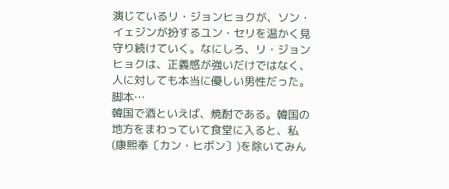演じているリ・ジョンヒョクが、ソン・イェジンが扮するユン・セリを温かく見守り続けていく。なにしろ、リ・ジョンヒョクは、正義感が強いだけではなく、人に対しても本当に優しい男性だった。 脚本…
韓国で酒といえば、焼酎である。韓国の地方をまわっていて食堂に入ると、私(康熙奉〔カン・ヒボン〕)を除いてみん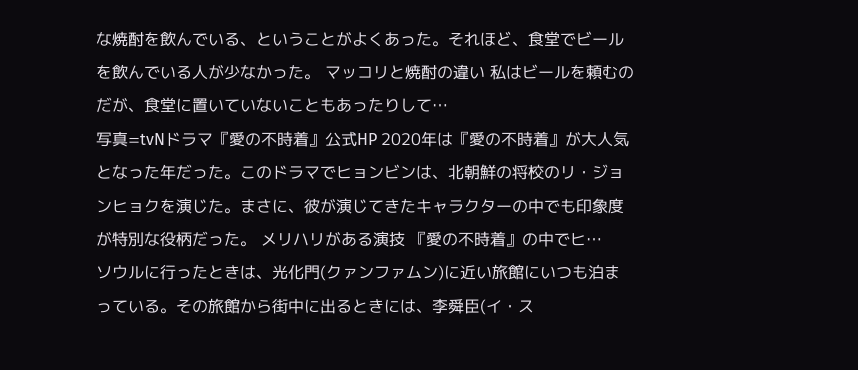な焼酎を飲んでいる、ということがよくあった。それほど、食堂でビールを飲んでいる人が少なかった。 マッコリと焼酎の違い 私はビールを頼むのだが、食堂に置いていないこともあったりして…
写真=tvNドラマ『愛の不時着』公式HP 2020年は『愛の不時着』が大人気となった年だった。このドラマでヒョンビンは、北朝鮮の将校のリ・ジョンヒョクを演じた。まさに、彼が演じてきたキャラクターの中でも印象度が特別な役柄だった。 メリハリがある演技 『愛の不時着』の中でヒ…
ソウルに行ったときは、光化門(クァンファムン)に近い旅館にいつも泊まっている。その旅館から街中に出るときには、李舜臣(イ・ス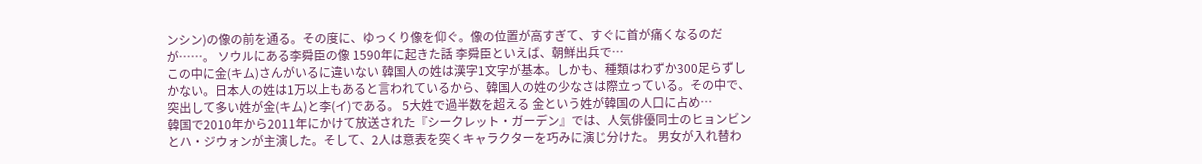ンシン)の像の前を通る。その度に、ゆっくり像を仰ぐ。像の位置が高すぎて、すぐに首が痛くなるのだが……。 ソウルにある李舜臣の像 1590年に起きた話 李舜臣といえば、朝鮮出兵で…
この中に金(キム)さんがいるに違いない 韓国人の姓は漢字1文字が基本。しかも、種類はわずか300足らずしかない。日本人の姓は1万以上もあると言われているから、韓国人の姓の少なさは際立っている。その中で、突出して多い姓が金(キム)と李(イ)である。 5大姓で過半数を超える 金という姓が韓国の人口に占め…
韓国で2010年から2011年にかけて放送された『シークレット・ガーデン』では、人気俳優同士のヒョンビンとハ・ジウォンが主演した。そして、2人は意表を突くキャラクターを巧みに演じ分けた。 男女が入れ替わ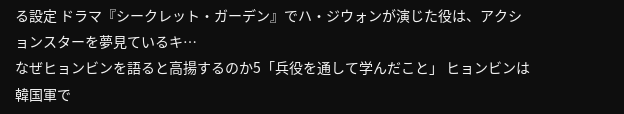る設定 ドラマ『シークレット・ガーデン』でハ・ジウォンが演じた役は、アクションスターを夢見ているキ…
なぜヒョンビンを語ると高揚するのか5「兵役を通して学んだこと」 ヒョンビンは韓国軍で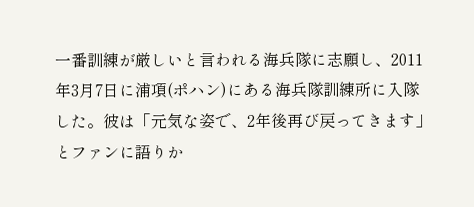一番訓練が厳しいと言われる海兵隊に志願し、2011年3月7日に浦項(ポハン)にある海兵隊訓練所に入隊した。彼は「元気な姿で、2年後再び戻ってきます」とファンに語りか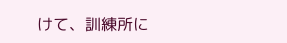けて、訓練所に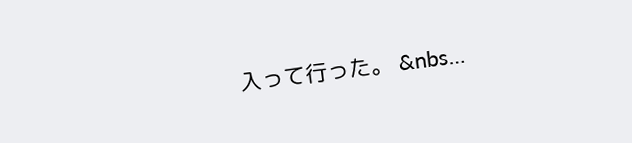入って行った。 &nbs…